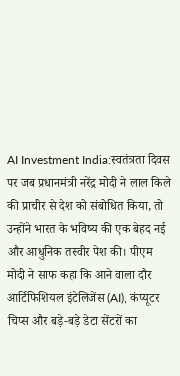AI Investment India:स्वतंत्रता दिवस पर जब प्रधानमंत्री नरेंद्र मोदी ने लाल किले की प्राचीर से देश को संबोधित किया, तो उन्होंने भारत के भविष्य की एक बेहद नई और आधुनिक तस्वीर पेश की। पीएम मोदी ने साफ कहा कि आने वाला दौर आर्टिफिशियल इंटेलिजेंस (AI), कंप्यूटर चिप्स और बड़े-बड़े डेटा सेंटरों का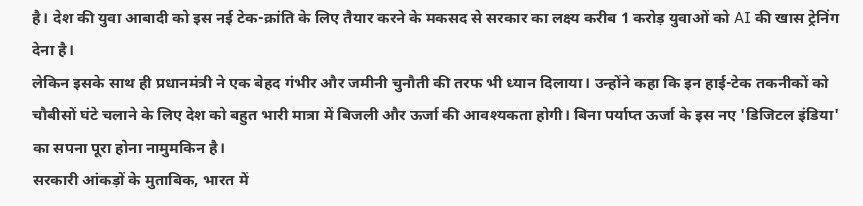है। देश की युवा आबादी को इस नई टेक-क्रांति के लिए तैयार करने के मकसद से सरकार का लक्ष्य करीब 1 करोड़ युवाओं को AI की खास ट्रेनिंग देना है।
लेकिन इसके साथ ही प्रधानमंत्री ने एक बेहद गंभीर और जमीनी चुनौती की तरफ भी ध्यान दिलाया। उन्होंने कहा कि इन हाई-टेक तकनीकों को चौबीसों घंटे चलाने के लिए देश को बहुत भारी मात्रा में बिजली और ऊर्जा की आवश्यकता होगी। बिना पर्याप्त ऊर्जा के इस नए 'डिजिटल इंडिया' का सपना पूरा होना नामुमकिन है।
सरकारी आंकड़ों के मुताबिक, भारत में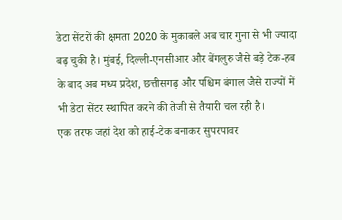डेटा सेंटरों की क्षमता 2020 के मुकाबले अब चार गुना से भी ज्यादा बढ़ चुकी है। मुंबई, दिल्ली-एनसीआर और बेंगलुरु जैसे बड़े टेक-हब के बाद अब मध्य प्रदेश, छत्तीसगढ़ और पश्चिम बंगाल जैसे राज्यों में भी डेटा सेंटर स्थापित करने की तेजी से तैयारी चल रही है।
एक तरफ जहां देश को हाई-टेक बनाकर सुपरपावर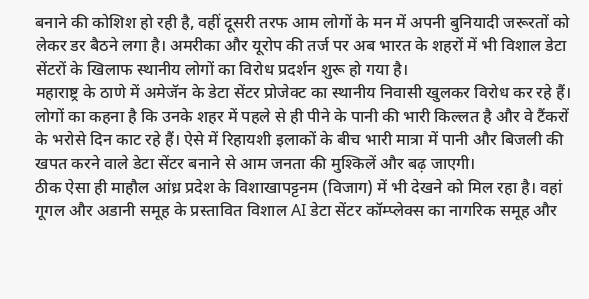बनाने की कोशिश हो रही है, वहीं दूसरी तरफ आम लोगों के मन में अपनी बुनियादी जरूरतों को लेकर डर बैठने लगा है। अमरीका और यूरोप की तर्ज पर अब भारत के शहरों में भी विशाल डेटा सेंटरों के खिलाफ स्थानीय लोगों का विरोध प्रदर्शन शुरू हो गया है।
महाराष्ट्र के ठाणे में अमेजॅन के डेटा सेंटर प्रोजेक्ट का स्थानीय निवासी खुलकर विरोध कर रहे हैं। लोगों का कहना है कि उनके शहर में पहले से ही पीने के पानी की भारी किल्लत है और वे टैंकरों के भरोसे दिन काट रहे हैं। ऐसे में रिहायशी इलाकों के बीच भारी मात्रा में पानी और बिजली की खपत करने वाले डेटा सेंटर बनाने से आम जनता की मुश्किलें और बढ़ जाएगी।
ठीक ऐसा ही माहौल आंध्र प्रदेश के विशाखापट्टनम (विजाग) में भी देखने को मिल रहा है। वहां गूगल और अडानी समूह के प्रस्तावित विशाल AI डेटा सेंटर कॉम्प्लेक्स का नागरिक समूह और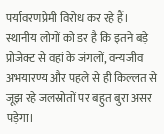पर्यावरणप्रेमी विरोध कर रहे हैं। स्थानीय लोगों को डर है कि इतने बड़े प्रोजेक्ट से वहां के जंगलों, वन्यजीव अभयारण्य और पहले से ही किल्लत से जूझ रहे जलस्रोतों पर बहुत बुरा असर पड़ेगा।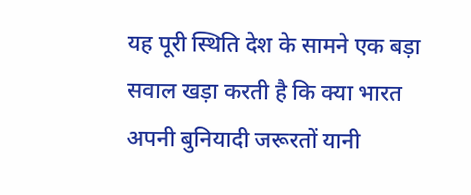यह पूरी स्थिति देश के सामने एक बड़ा सवाल खड़ा करती है कि क्या भारत अपनी बुनियादी जरूरतों यानी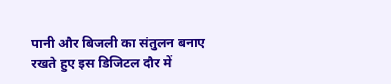पानी और बिजली का संतुलन बनाए रखते हुए इस डिजिटल दौर में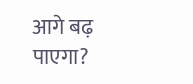आगे बढ़ पाएगा?